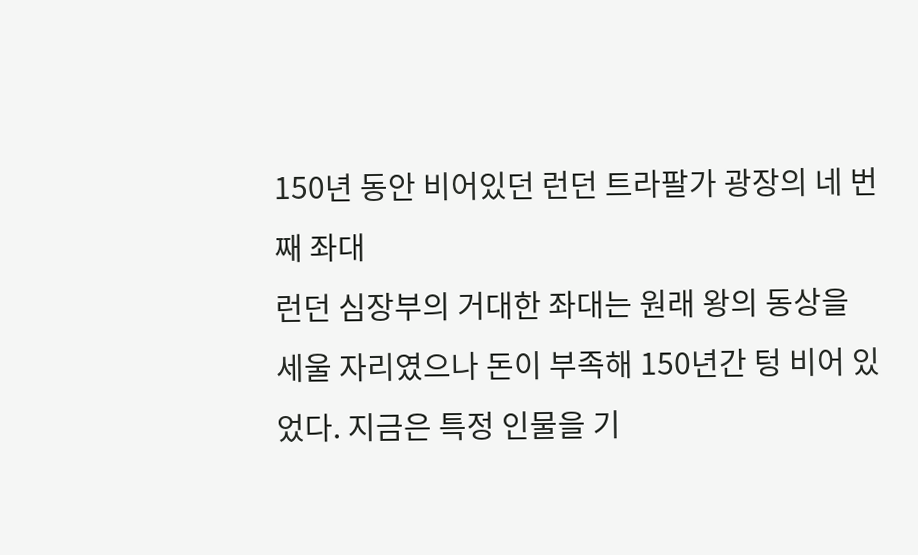150년 동안 비어있던 런던 트라팔가 광장의 네 번째 좌대
런던 심장부의 거대한 좌대는 원래 왕의 동상을 세울 자리였으나 돈이 부족해 150년간 텅 비어 있었다. 지금은 특정 인물을 기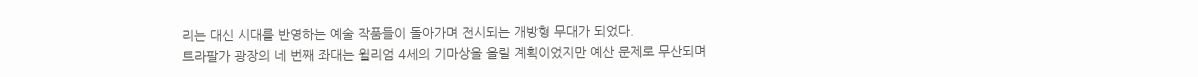리는 대신 시대를 반영하는 예술 작품들이 돌아가며 전시되는 개방형 무대가 되었다.
트라팔가 광장의 네 번째 좌대는 윌리엄 4세의 기마상을 올릴 계획이었지만 예산 문제로 무산되며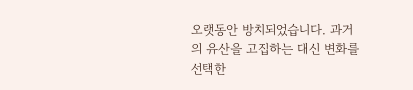오랫동안 방치되었습니다. 과거의 유산을 고집하는 대신 변화를 선택한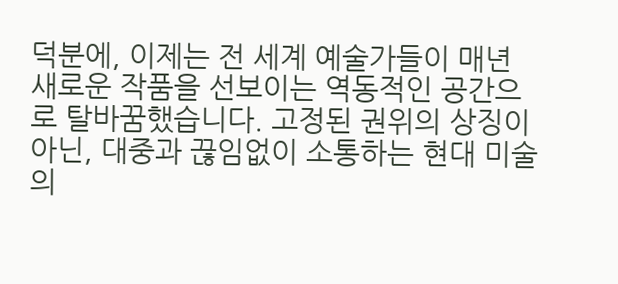덕분에, 이제는 전 세계 예술가들이 매년 새로운 작품을 선보이는 역동적인 공간으로 탈바꿈했습니다. 고정된 권위의 상징이 아닌, 대중과 끊임없이 소통하는 현대 미술의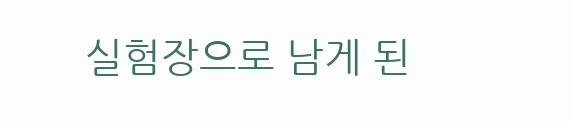실험장으로 남게 된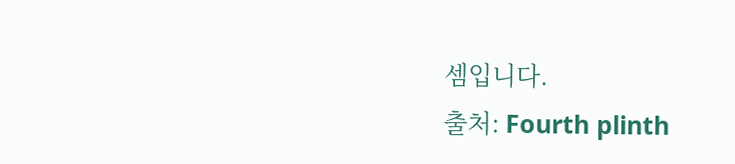셈입니다.
출처: Fourth plinth